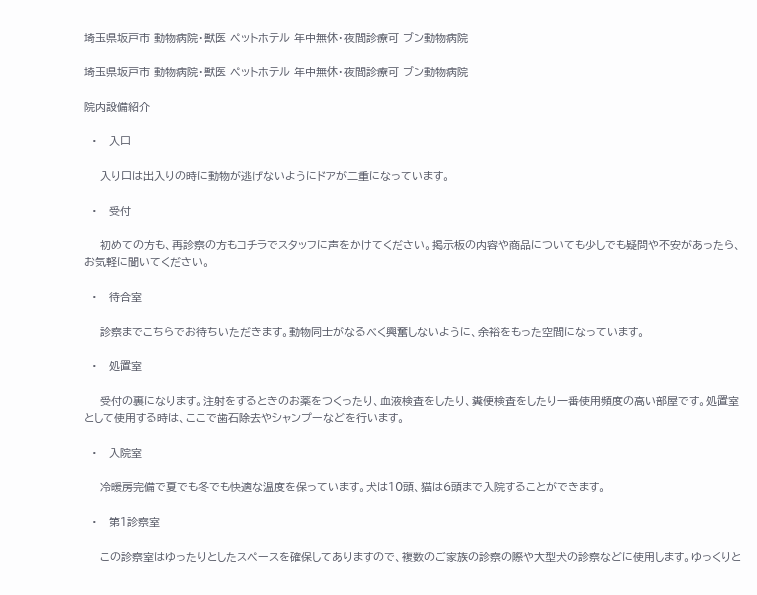埼玉県坂戸市 動物病院・獣医 ペットホテル 年中無休・夜間診療可 ブン動物病院

埼玉県坂戸市 動物病院・獣医 ペットホテル 年中無休・夜間診療可 ブン動物病院

院内設備紹介

  •   入口

    入り口は出入りの時に動物が逃げないようにドアが二重になっています。

  •   受付

    初めての方も、再診察の方もコチラでスタッフに声をかけてください。掲示板の内容や商品についても少しでも疑問や不安があったら、お気軽に聞いてください。

  •   待合室

    診察までこちらでお待ちいただきます。動物同士がなるべく興奮しないように、余裕をもった空間になっています。

  •   処置室

    受付の裏になります。注射をするときのお薬をつくったり、血液検査をしたり、糞便検査をしたり一番使用頻度の高い部屋です。処置室として使用する時は、ここで歯石除去やシャンプーなどを行います。

  •   入院室

    冷暖房完備で夏でも冬でも快適な温度を保っています。犬は10頭、猫は6頭まで入院することができます。

  •   第1診察室

    この診察室はゆったりとしたスペースを確保してありますので、複数のご家族の診察の際や大型犬の診察などに使用します。ゆっくりと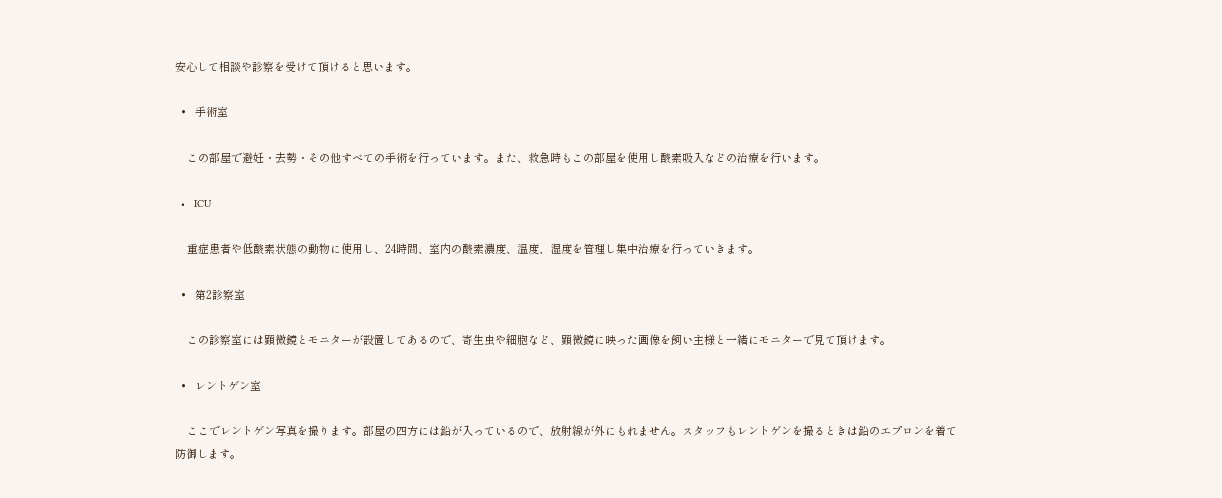安心して相談や診察を受けて頂けると思います。

  •   手術室

    この部屋で避妊・去勢・その他すべての手術を行っています。また、救急時もこの部屋を使用し酸素吸入などの治療を行います。

  •   ICU

    重症患者や低酸素状態の動物に使用し、24時間、室内の酸素濃度、温度、湿度を管理し集中治療を行っていきます。

  •   第2診察室

    この診察室には顕微鏡とモニターが設置してあるので、寄生虫や細胞など、顕微鏡に映った画像を飼い主様と一緒にモニターで見て頂けます。

  •   レントゲン室

    ここでレントゲン写真を撮ります。部屋の四方には鉛が入っているので、放射線が外にもれません。スタッフもレントゲンを撮るときは鉛のエプロンを着て防御します。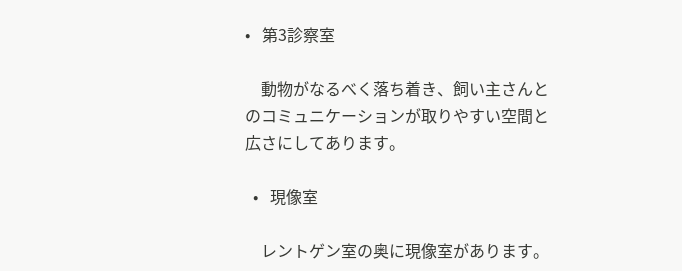•   第3診察室

    動物がなるべく落ち着き、飼い主さんとのコミュニケーションが取りやすい空間と広さにしてあります。

  •   現像室

    レントゲン室の奥に現像室があります。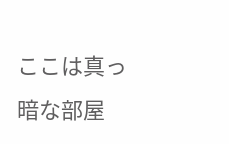ここは真っ暗な部屋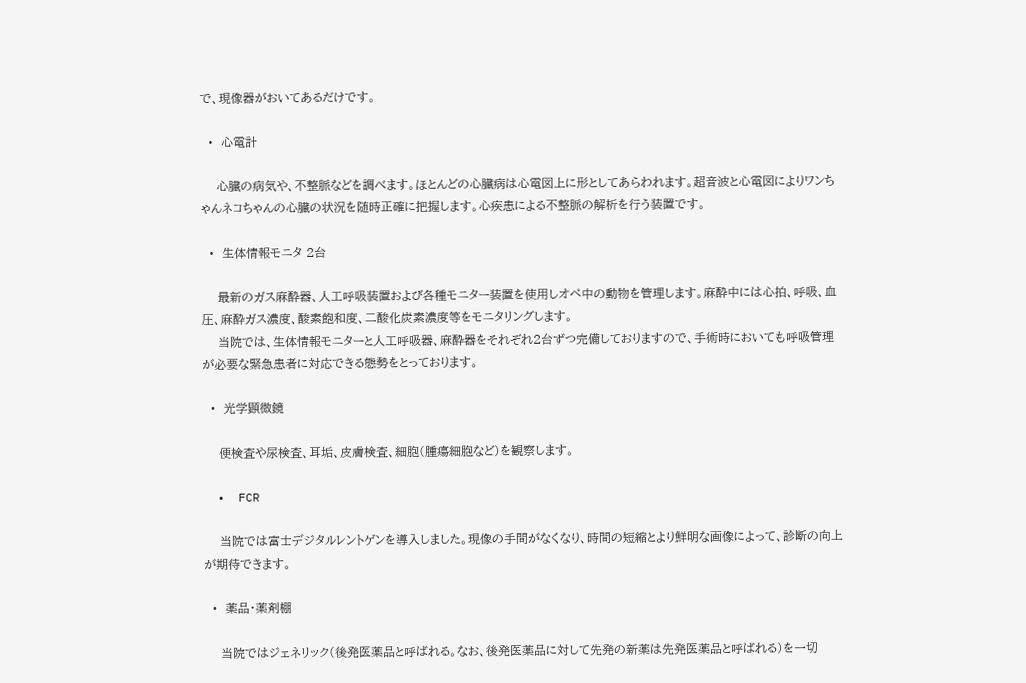で、現像器がおいてあるだけです。

  •  心電計

    心臓の病気や、不整脈などを調べます。ほとんどの心臓病は心電図上に形としてあらわれます。超音波と心電図によりワンちゃんネコちゃんの心臓の状況を随時正確に把握します。心疾患による不整脈の解析を行う装置です。

  •  生体情報モニタ 2台

    最新のガス麻酔器、人工呼吸装置および各種モニター装置を使用しオペ中の動物を管理します。麻酔中には心拍、呼吸、血圧、麻酔ガス濃度、酸素飽和度、二酸化炭素濃度等をモニタリングします。
    当院では、生体情報モニターと人工呼吸器、麻酔器をそれぞれ2台ずつ完備しておりますので、手術時においても呼吸管理が必要な緊急患者に対応できる態勢をとっております。

  •  光学顕微鏡

    便検査や尿検査、耳垢、皮膚検査、細胞(腫瘍細胞など)を観察します。

  •  FCR

    当院では富士デジタルレントゲンを導入しました。現像の手間がなくなり、時間の短縮とより鮮明な画像によって、診断の向上が期待できます。

  •  薬品・薬剤棚

    当院ではジェネリック(後発医薬品と呼ばれる。なお、後発医薬品に対して先発の新薬は先発医薬品と呼ばれる)を一切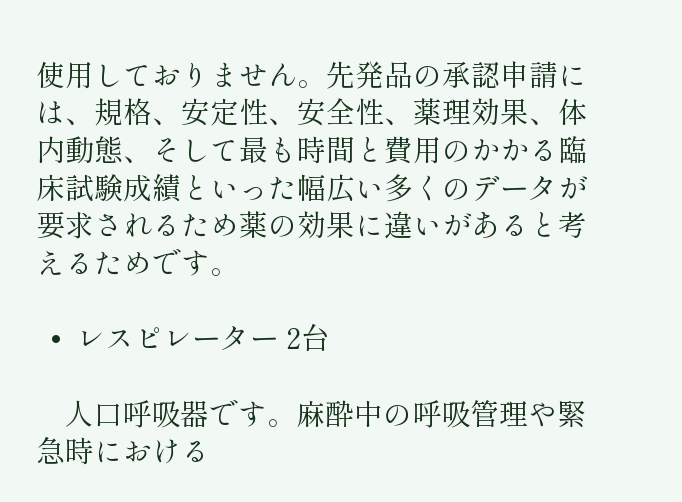使用しておりません。先発品の承認申請には、規格、安定性、安全性、薬理効果、体内動態、そして最も時間と費用のかかる臨床試験成績といった幅広い多くのデータが要求されるため薬の効果に違いがあると考えるためです。

  •  レスピレーター 2台

    人口呼吸器です。麻酔中の呼吸管理や緊急時における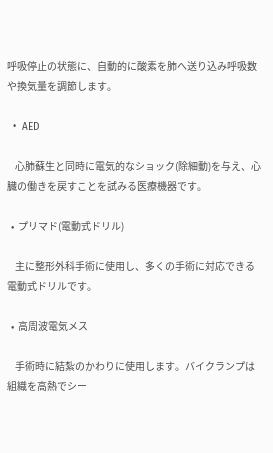呼吸停止の状態に、自動的に酸素を肺へ送り込み呼吸数や換気量を調節します。

  •  AED

    心肺蘇生と同時に電気的なショック(除細動)を与え、心臓の働きを戻すことを試みる医療機器です。

  •  プリマド(電動式ドリル)

    主に整形外科手術に使用し、多くの手術に対応できる電動式ドリルです。

  •  高周波電気メス

    手術時に結紮のかわりに使用します。バイクランプは組織を高熱でシー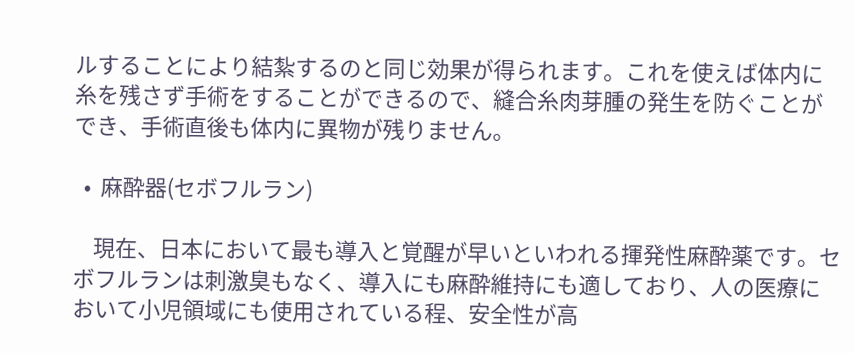ルすることにより結紮するのと同じ効果が得られます。これを使えば体内に糸を残さず手術をすることができるので、縫合糸肉芽腫の発生を防ぐことができ、手術直後も体内に異物が残りません。

  •  麻酔器(セボフルラン)

    現在、日本において最も導入と覚醒が早いといわれる揮発性麻酔薬です。セボフルランは刺激臭もなく、導入にも麻酔維持にも適しており、人の医療において小児領域にも使用されている程、安全性が高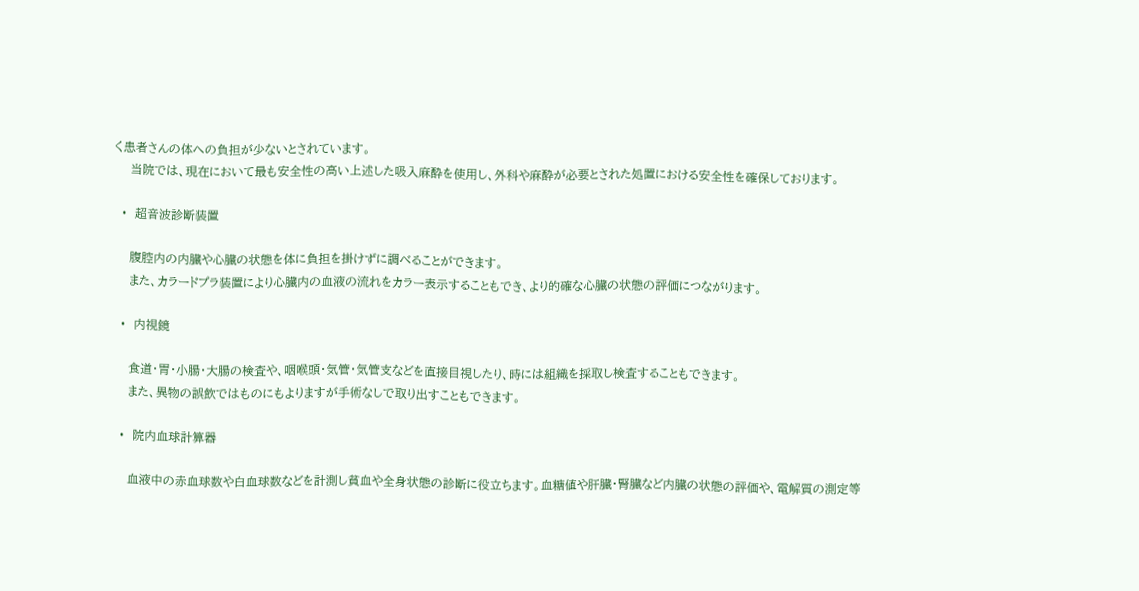く患者さんの体への負担が少ないとされています。
    当院では、現在において最も安全性の高い上述した吸入麻酔を使用し、外科や麻酔が必要とされた処置における安全性を確保しております。

  •  超音波診断装置

    腹腔内の内臓や心臓の状態を体に負担を掛けずに調べることができます。
    また、カラードプラ装置により心臓内の血液の流れをカラー表示することもでき、より的確な心臓の状態の評価につながります。

  •  内視鏡

    食道・胃・小腸・大腸の検査や、咽喉頭・気管・気管支などを直接目視したり、時には組織を採取し検査することもできます。
    また、異物の誤飲ではものにもよりますが手術なしで取り出すこともできます。

  •  院内血球計算器

    血液中の赤血球数や白血球数などを計測し貧血や全身状態の診断に役立ちます。血糖値や肝臓・腎臓など内臓の状態の評価や、電解質の測定等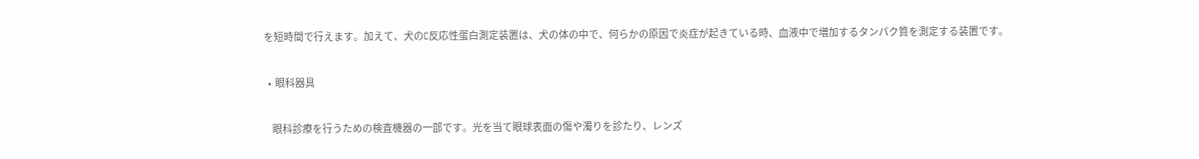を短時間で行えます。加えて、犬のC反応性蛋白測定装置は、犬の体の中で、何らかの原因で炎症が起きている時、血液中で増加するタンパク質を測定する装置です。

  •  眼科器具

    眼科診療を行うための検査機器の一部です。光を当て眼球表面の傷や濁りを診たり、レンズ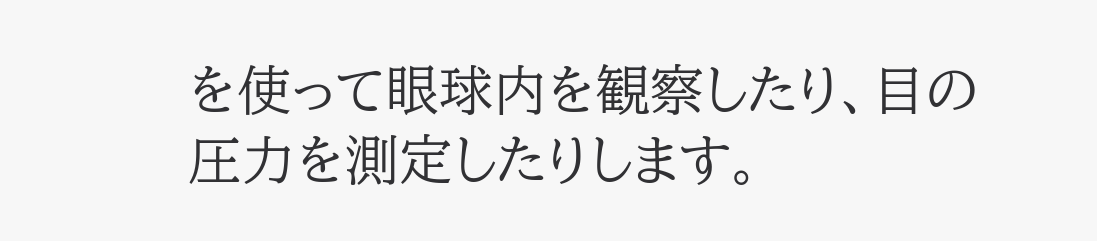を使って眼球内を観察したり、目の圧力を測定したりします。